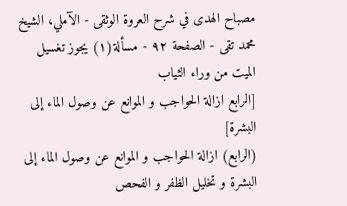مصباح الهدى في شرح العروة الوثقى - الآملي، الشيخ محمد تقى - الصفحة ٩٢ - مسألة(١) يجوز تغسيل الميت من وراء الثياب
[الرابع ازالة الحواجب و الموانع عن وصول الماء إلى البشرة]
(الرابع) ازالة الحواجب و الموانع عن وصول الماء إلى البشرة و تخليل الظفر و الفحص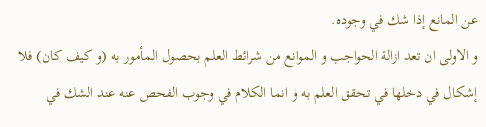عن المانع إذا شك في وجوده.
و الاولى ان تعد ازالة الحواجب و الموانع من شرائط العلم بحصول المأمور به (و كيف كان) فلا إشكال في دخلها في تحقق العلم به و انما الكلام في وجوب الفحص عنه عند الشك في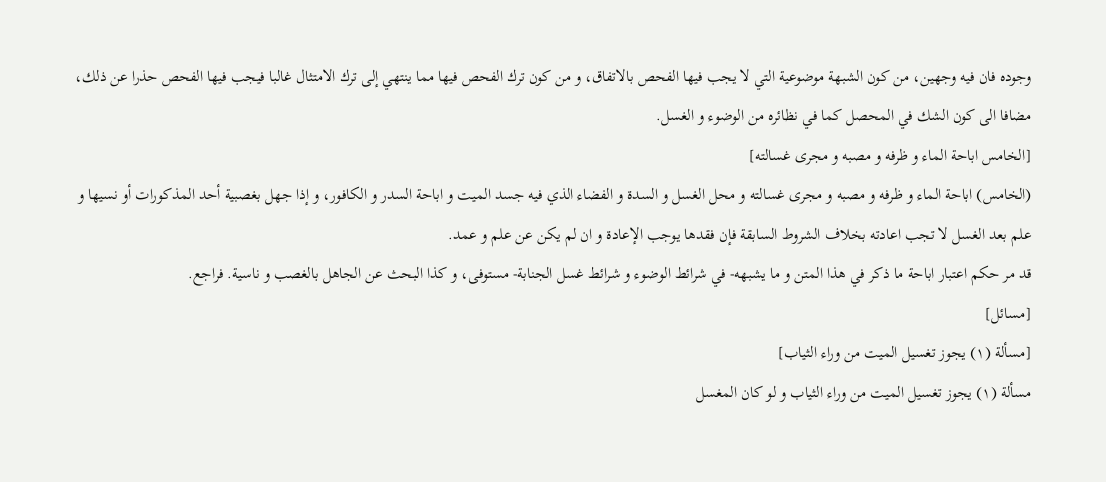وجوده فان فيه وجهين، من كون الشبهة موضوعية التي لا يجب فيها الفحص بالاتفاق، و من كون ترك الفحص فيها مما ينتهي إلى ترك الامتثال غالبا فيجب فيها الفحص حذرا عن ذلك، مضافا الى كون الشك في المحصل كما في نظائره من الوضوء و الغسل.
[الخامس اباحة الماء و ظرفه و مصبه و مجرى غسالته]
(الخامس) اباحة الماء و ظرفه و مصبه و مجرى غسالته و محل الغسل و السدة و الفضاء الذي فيه جسد الميت و اباحة السدر و الكافور، و إذا جهل بغصبية أحد المذكورات أو نسيها و علم بعد الغسل لا تجب اعادته بخلاف الشروط السابقة فإن فقدها يوجب الإعادة و ان لم يكن عن علم و عمد.
قد مر حكم اعتبار اباحة ما ذكر في هذا المتن و ما يشبهه- في شرائط الوضوء و شرائط غسل الجنابة- مستوفى، و كذا البحث عن الجاهل بالغصب و ناسية. فراجع.
[مسائل]
[مسألة (١) يجوز تغسيل الميت من وراء الثياب]
مسألة (١) يجوز تغسيل الميت من وراء الثياب و لو كان المغسل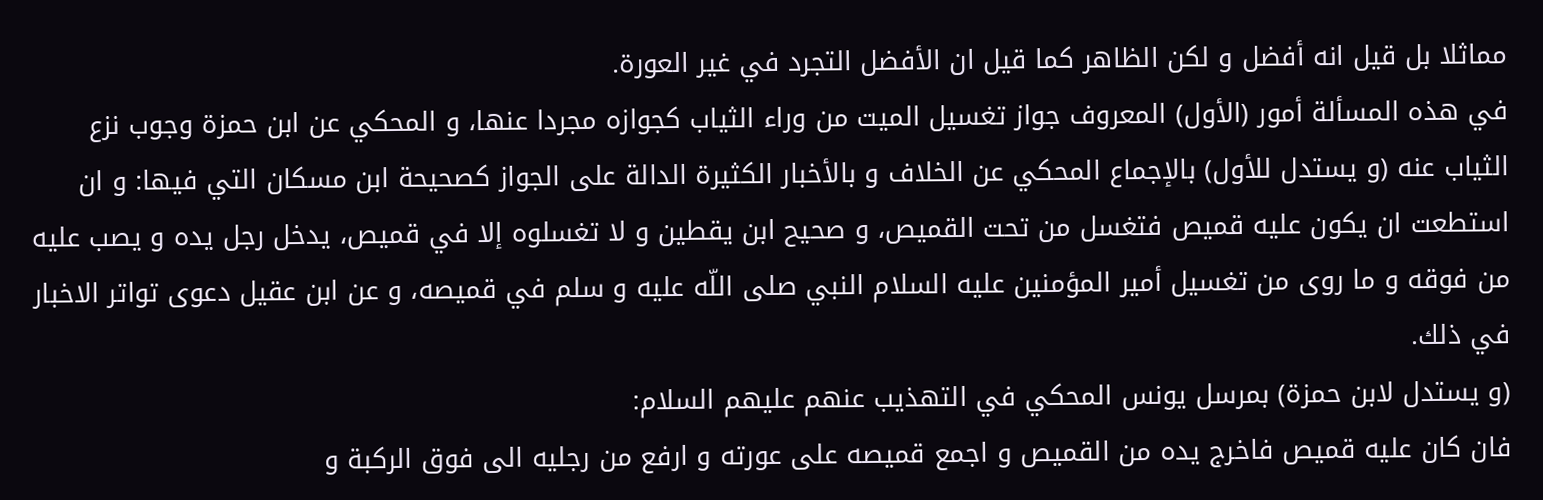مماثلا بل قيل انه أفضل و لكن الظاهر كما قيل ان الأفضل التجرد في غير العورة.
في هذه المسألة أمور (الأول) المعروف جواز تغسيل الميت من وراء الثياب كجوازه مجردا عنها، و المحكي عن ابن حمزة وجوب نزع الثياب عنه (و يستدل للأول) بالإجماع المحكي عن الخلاف و بالأخبار الكثيرة الدالة على الجواز كصحيحة ابن مسكان التي فيها: و ان استطعت ان يكون عليه قميص فتغسل من تحت القميص، و صحيح ابن يقطين و لا تغسلوه إلا في قميص، يدخل رجل يده و يصب عليه من فوقه و ما روى من تغسيل أمير المؤمنين عليه السلام النبي صلى اللّه عليه و سلم في قميصه، و عن ابن عقيل دعوى تواتر الاخبار في ذلك.
(و يستدل لابن حمزة) بمرسل يونس المحكي في التهذيب عنهم عليهم السلام:
فان كان عليه قميص فاخرج يده من القميص و اجمع قميصه على عورته و ارفع من رجليه الى فوق الركبة و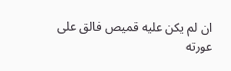ان لم يكن عليه قميص فالق على عورته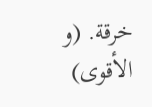خرقة. (و الأقوى)